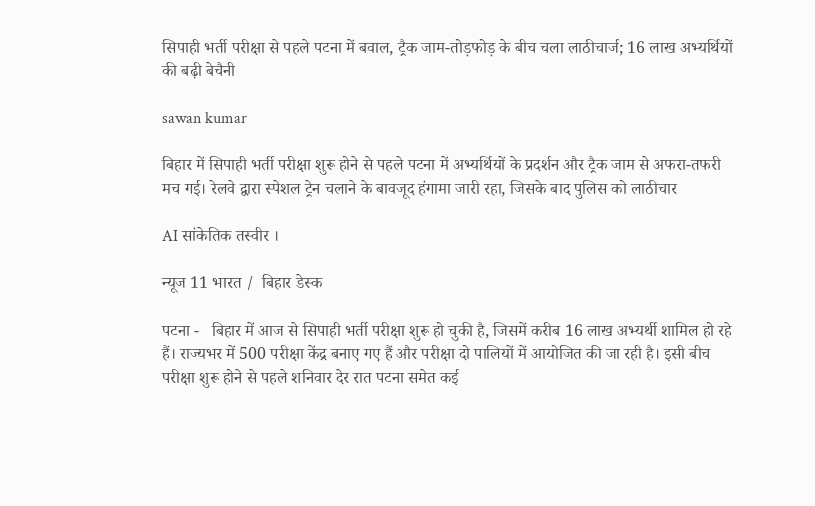सिपाही भर्ती परीक्षा से पहले पटना में बवाल, ट्रैक जाम-तोड़फोड़ के बीच चला लाठीचार्ज; 16 लाख अभ्यर्थियों की बढ़ी बेचैनी

sawan kumar

बिहार में सिपाही भर्ती परीक्षा शुरू होने से पहले पटना में अभ्यर्थियों के प्रदर्शन और ट्रैक जाम से अफरा-तफरी मच गई। रेलवे द्वारा स्पेशल ट्रेन चलाने के बावजूद हंगामा जारी रहा, जिसके बाद पुलिस को लाठीचार

AI सांकेतिक तस्वीर ।

न्यूज 11 भारत /  बिहार डेस्क

पटना -   बिहार में आज से सिपाही भर्ती परीक्षा शुरू हो चुकी है, जिसमें करीब 16 लाख अभ्यर्थी शामिल हो रहे हैं। राज्यभर में 500 परीक्षा केंद्र बनाए गए हैं और परीक्षा दो पालियों में आयोजित की जा रही है। इसी बीच परीक्षा शुरू होने से पहले शनिवार देर रात पटना समेत कई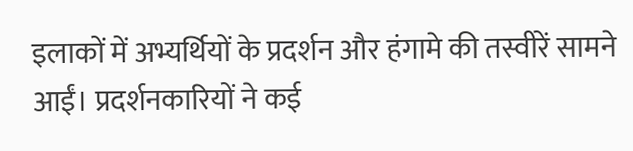इलाकों में अभ्यर्थियों के प्रदर्शन और हंगामे की तस्वीरें सामने आईं। प्रदर्शनकारियों ने कई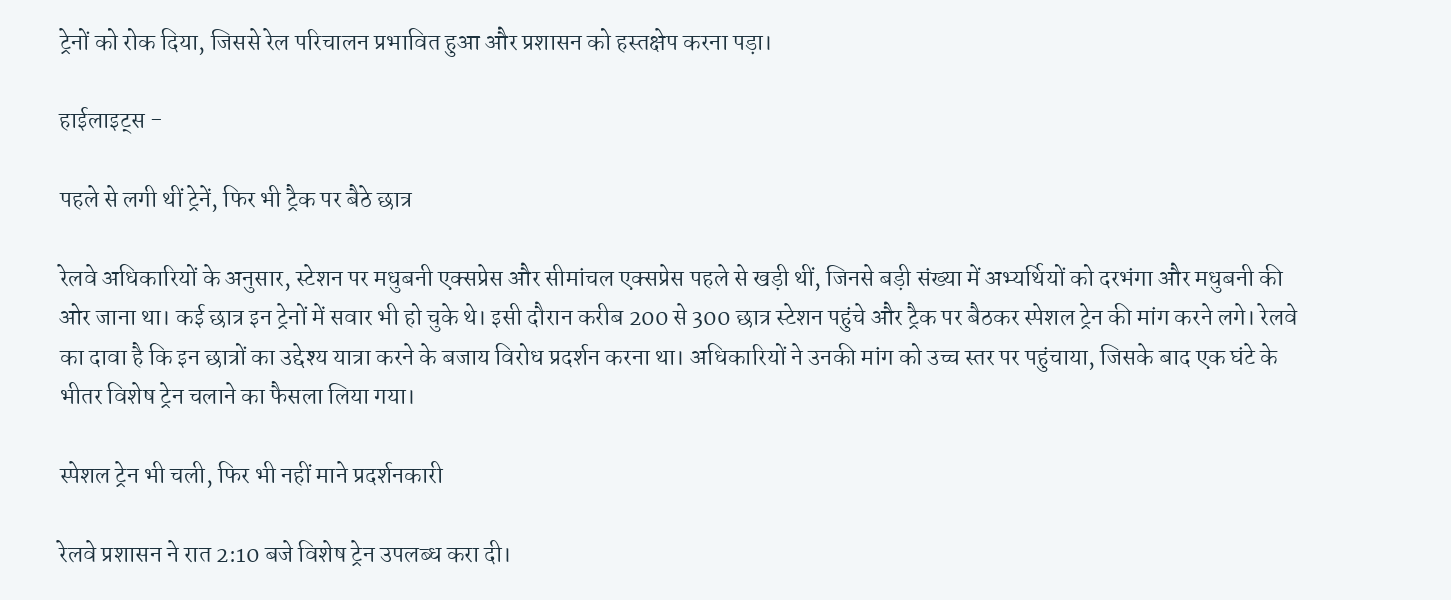ट्रेनों को रोक दिया, जिससे रेल परिचालन प्रभावित हुआ और प्रशासन को हस्तक्षेप करना पड़ा।

हाईलाइट्स -

पहले से लगी थीं ट्रेनें, फिर भी ट्रैक पर बैठे छात्र

रेलवे अधिकारियों के अनुसार, स्टेशन पर मधुबनी एक्सप्रेस और सीमांचल एक्सप्रेस पहले से खड़ी थीं, जिनसे बड़ी संख्या में अभ्यर्थियों को दरभंगा और मधुबनी की ओर जाना था। कई छात्र इन ट्रेनों में सवार भी हो चुके थे। इसी दौरान करीब 200 से 300 छात्र स्टेशन पहुंचे और ट्रैक पर बैठकर स्पेशल ट्रेन की मांग करने लगे। रेलवे का दावा है कि इन छात्रों का उद्देश्य यात्रा करने के बजाय विरोध प्रदर्शन करना था। अधिकारियों ने उनकी मांग को उच्च स्तर पर पहुंचाया, जिसके बाद एक घंटे के भीतर विशेष ट्रेन चलाने का फैसला लिया गया।

स्पेशल ट्रेन भी चली, फिर भी नहीं माने प्रदर्शनकारी

रेलवे प्रशासन ने रात 2:10 बजे विशेष ट्रेन उपलब्ध करा दी।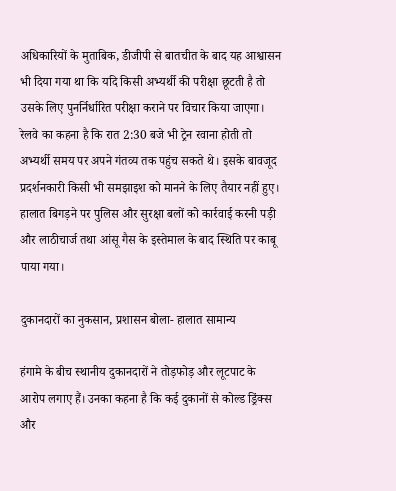अधिकारियों के मुताबिक, डीजीपी से बातचीत के बाद यह आश्वासन भी दिया गया था कि यदि किसी अभ्यर्थी की परीक्षा छूटती है तो उसके लिए पुनर्निर्धारित परीक्षा कराने पर विचार किया जाएगा। रेलवे का कहना है कि रात 2:30 बजे भी ट्रेन रवाना होती तो अभ्यर्थी समय पर अपने गंतव्य तक पहुंच सकते थे। इसके बावजूद प्रदर्शनकारी किसी भी समझाइश को मानने के लिए तैयार नहीं हुए। हालात बिगड़ने पर पुलिस और सुरक्षा बलों को कार्रवाई करनी पड़ी और लाठीचार्ज तथा आंसू गैस के इस्तेमाल के बाद स्थिति पर काबू पाया गया।

दुकानदारों का नुकसान, प्रशासन बोला- हालात सामान्य

हंगामे के बीच स्थानीय दुकानदारों ने तोड़फोड़ और लूटपाट के आरोप लगाए हैं। उनका कहना है कि कई दुकानों से कोल्ड ड्रिंक्स और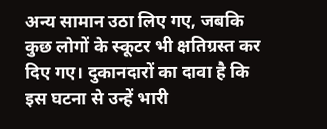अन्य सामान उठा लिए गए, जबकि कुछ लोगों के स्कूटर भी क्षतिग्रस्त कर दिए गए। दुकानदारों का दावा है कि इस घटना से उन्हें भारी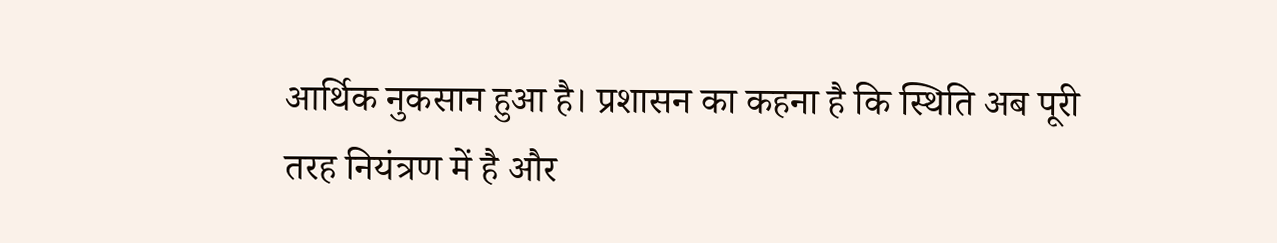आर्थिक नुकसान हुआ है। प्रशासन का कहना है कि स्थिति अब पूरी तरह नियंत्रण में है और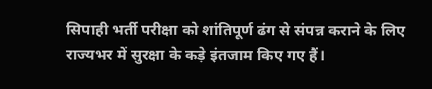सिपाही भर्ती परीक्षा को शांतिपूर्ण ढंग से संपन्न कराने के लिए राज्यभर में सुरक्षा के कड़े इंतजाम किए गए हैं।